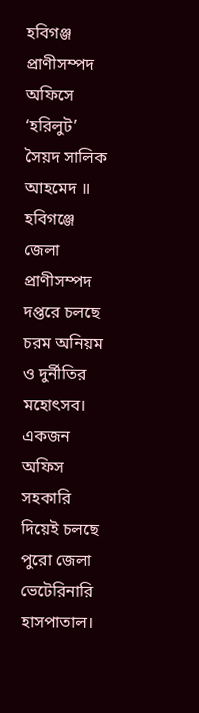হবিগঞ্জ প্রাণীসম্পদ অফিসে ‘হরিলুট’
সৈয়দ সালিক আহমেদ ॥ হবিগঞ্জে জেলা প্রাণীসম্পদ দপ্তরে চলছে চরম অনিয়ম ও দুর্নীতির মহোৎসব। একজন অফিস সহকারি দিয়েই চলছে পুরো জেলা ভেটেরিনারি হাসপাতাল।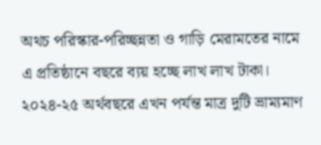অথচ পরিস্কার-পরিচ্ছন্নতা ও গাড়ি মেরামতের নামে এ প্রতিষ্ঠানে বছরে ব্যয় হচ্ছে লাখ লাখ টাকা।
২০২৪-২৫ অর্থবছরে এখন পর্যন্ত মাত্র দুটি ভ্রাম্যমাণ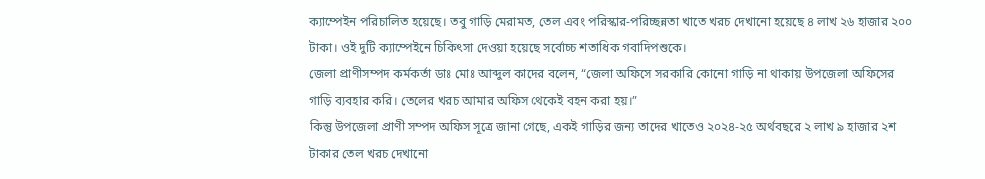ক্যাম্পেইন পরিচালিত হয়েছে। তবু গাড়ি মেরামত, তেল এবং পরিস্কার-পরিচ্ছন্নতা খাতে খরচ দেখানো হয়েছে ৪ লাখ ২৬ হাজার ২০০ টাকা। ওই দুটি ক্যাম্পেইনে চিকিৎসা দেওয়া হয়েছে সর্বোচ্চ শতাধিক গবাদিপশুকে।
জেলা প্রাণীসম্পদ কর্মকর্তা ডাঃ মোঃ আব্দুল কাদের বলেন, “জেলা অফিসে সরকারি কোনো গাড়ি না থাকায় উপজেলা অফিসের গাড়ি ব্যবহার করি। তেলের খরচ আমার অফিস থেকেই বহন করা হয়।”
কিন্তু উপজেলা প্রাণী সম্পদ অফিস সূত্রে জানা গেছে, একই গাড়ির জন্য তাদের খাতেও ২০২৪-২৫ অর্থবছরে ২ লাখ ৯ হাজার ২শ টাকার তেল খরচ দেখানো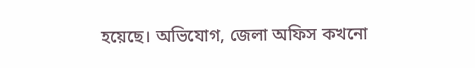হয়েছে। অভিযোগ, জেলা অফিস কখনো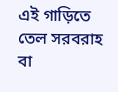এই গাড়িতে তেল সরবরাহ বা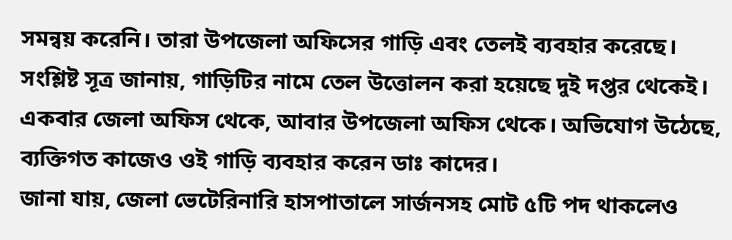সমন্বয় করেনি। তারা উপজেলা অফিসের গাড়ি এবং তেলই ব্যবহার করেছে।
সংশ্লিষ্ট সূত্র জানায়, গাড়িটির নামে তেল উত্তোলন করা হয়েছে দুই দপ্তর থেকেই। একবার জেলা অফিস থেকে, আবার উপজেলা অফিস থেকে। অভিযোগ উঠেছে, ব্যক্তিগত কাজেও ওই গাড়ি ব্যবহার করেন ডাঃ কাদের।
জানা যায়, জেলা ভেটেরিনারি হাসপাতালে সার্জনসহ মোট ৫টি পদ থাকলেও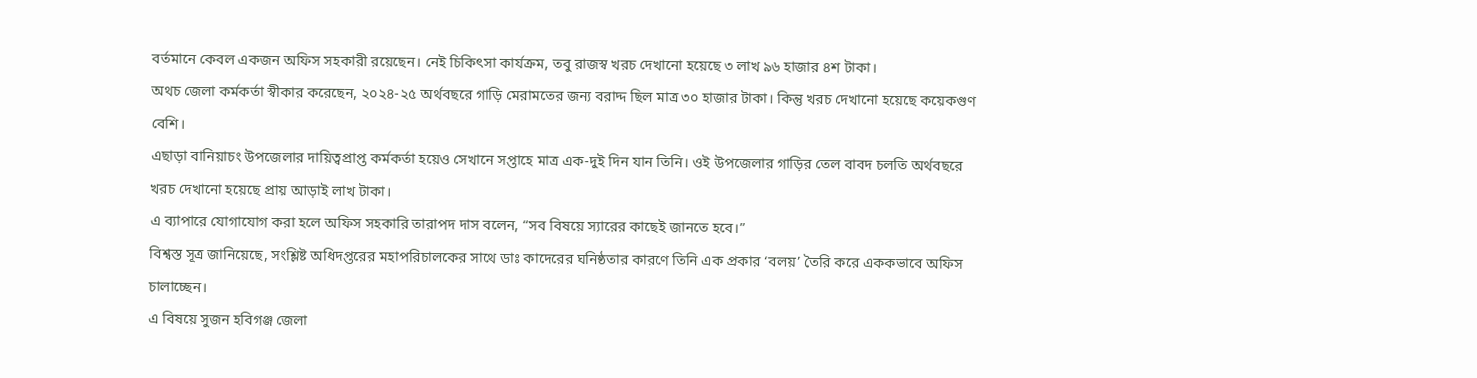বর্তমানে কেবল একজন অফিস সহকারী রয়েছেন। নেই চিকিৎসা কার্যক্রম, তবু রাজস্ব খরচ দেখানো হয়েছে ৩ লাখ ৯৬ হাজার ৪শ টাকা।
অথচ জেলা কর্মকর্তা স্বীকার করেছেন, ২০২৪-২৫ অর্থবছরে গাড়ি মেরামতের জন্য বরাদ্দ ছিল মাত্র ৩০ হাজার টাকা। কিন্তু খরচ দেখানো হয়েছে কয়েকগুণ বেশি।
এছাড়া বানিয়াচং উপজেলার দায়িত্বপ্রাপ্ত কর্মকর্তা হয়েও সেখানে সপ্তাহে মাত্র এক-দুই দিন যান তিনি। ওই উপজেলার গাড়ির তেল বাবদ চলতি অর্থবছরে খরচ দেখানো হয়েছে প্রায় আড়াই লাখ টাকা।
এ ব্যাপারে যোগাযোগ করা হলে অফিস সহকারি তারাপদ দাস বলেন, “সব বিষয়ে স্যারের কাছেই জানতে হবে।”
বিশ্বস্ত সূত্র জানিয়েছে, সংশ্লিষ্ট অধিদপ্তরের মহাপরিচালকের সাথে ডাঃ কাদেরের ঘনিষ্ঠতার কারণে তিনি এক প্রকার ‘বলয়’ তৈরি করে এককভাবে অফিস চালাচ্ছেন।
এ বিষয়ে সুজন হবিগঞ্জ জেলা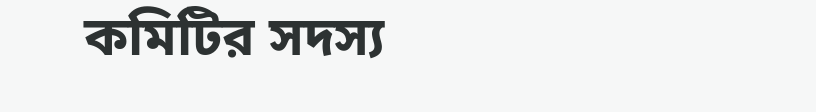কমিটির সদস্য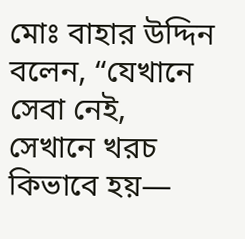মোঃ বাহার উদ্দিন বলেন, “যেখানে সেবা নেই, সেখানে খরচ কিভাবে হয়—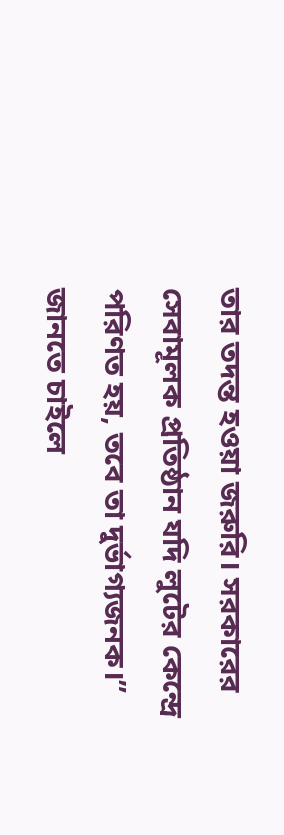তার তদন্ত হওয়া জরুরি। সরকারের সেবামূলক প্রতিষ্ঠান যদি লুটের কেন্দ্রে পরিণত হয়, তবে তা দুর্ভাগ্যজনক।”
জানতে চাইলে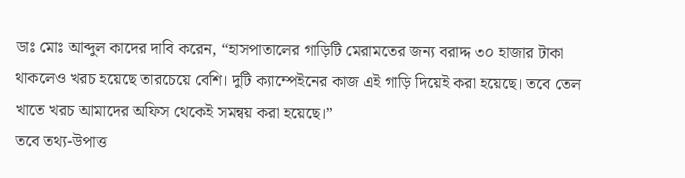ডাঃ মোঃ আব্দুল কাদের দাবি করেন, “হাসপাতালের গাড়িটি মেরামতের জন্য বরাদ্দ ৩০ হাজার টাকা থাকলেও খরচ হয়েছে তারচেয়ে বেশি। দুটি ক্যাম্পেইনের কাজ এই গাড়ি দিয়েই করা হয়েছে। তবে তেল খাতে খরচ আমাদের অফিস থেকেই সমন্বয় করা হয়েছে।”
তবে তথ্য-উপাত্ত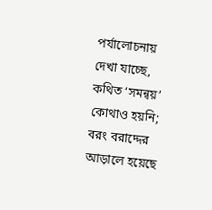পর্যালোচনায় দেখা যাচ্ছে, কথিত ‘সমন্বয়’ কোথাও হয়নি; বরং বরাদ্দের আড়ালে হয়েছে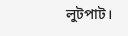লুটপাট।